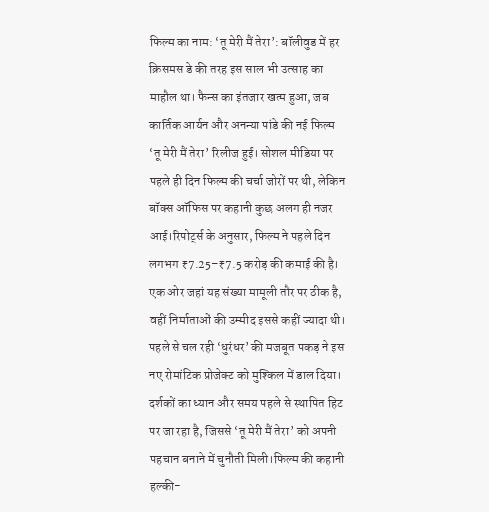फिल्म का नाम: ‘तू मेरी मैं तेरा’: बॉलीवुड में हर क्रिसमस डे की तरह इस साल भी उत्साह का माहौल था। फैन्स का इंतजार खत्म हुआ, जब कार्तिक आर्यन और अनन्या पांडे की नई फिल्म ‘तू मेरी मैं तेरा’ रिलीज हुई। सोशल मीडिया पर पहले ही दिन फिल्म की चर्चा जोरों पर थी, लेकिन बॉक्स ऑफिस पर कहानी कुछ अलग ही नजर आई।रिपोर्ट्स के अनुसार, फिल्म ने पहले दिन लगभग ₹7.25–₹7.5 करोड़ की कमाई की है। एक ओर जहां यह संख्या मामूली तौर पर ठीक है, वहीं निर्माताओं की उम्मीद इससे कहीं ज्यादा थी। पहले से चल रही ‘धुरंधर’ की मजबूत पकड़ ने इस नए रोमांटिक प्रोजेक्ट को मुश्किल में डाल दिया। दर्शकों का ध्यान और समय पहले से स्थापित हिट पर जा रहा है, जिससे ‘तू मेरी मैं तेरा’ को अपनी पहचान बनाने में चुनौती मिली।फिल्म की कहानी हल्की-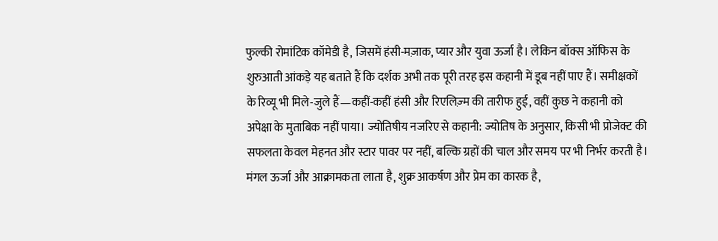फुल्की रोमांटिक कॉमेडी है, जिसमें हंसी-मज़ाक, प्यार और युवा ऊर्जा है। लेकिन बॉक्स ऑफिस के शुरुआती आंकड़े यह बताते हैं कि दर्शक अभी तक पूरी तरह इस कहानी में डूब नहीं पाए हैं। समीक्षकों के रिव्यू भी मिले-जुले हैं—कहीं-कहीं हंसी और रिएलिज़्म की तारीफ हुई, वहीं कुछ ने कहानी को अपेक्षा के मुताबिक नहीं पाया। ज्योतिषीय नजरिए से कहानी: ज्योतिष के अनुसार, किसी भी प्रोजेक्ट की सफलता केवल मेहनत और स्टार पावर पर नहीं, बल्कि ग्रहों की चाल और समय पर भी निर्भर करती है। मंगल ऊर्जा और आक्रामकता लाता है, शुक्र आकर्षण और प्रेम का कारक है,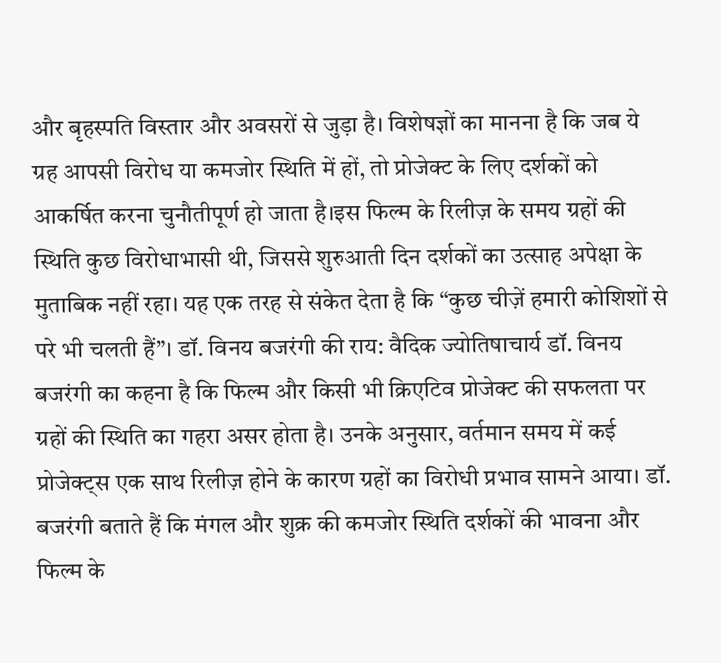और बृहस्पति विस्तार और अवसरों से जुड़ा है। विशेषज्ञों का मानना है कि जब ये ग्रह आपसी विरोध या कमजोर स्थिति में हों, तो प्रोजेक्ट के लिए दर्शकों को आकर्षित करना चुनौतीपूर्ण हो जाता है।इस फिल्म के रिलीज़ के समय ग्रहों की स्थिति कुछ विरोधाभासी थी, जिससे शुरुआती दिन दर्शकों का उत्साह अपेक्षा के मुताबिक नहीं रहा। यह एक तरह से संकेत देता है कि “कुछ चीज़ें हमारी कोशिशों से परे भी चलती हैं”। डॉ. विनय बजरंगी की राय: वैदिक ज्योतिषाचार्य डॉ. विनय बजरंगी का कहना है कि फिल्म और किसी भी क्रिएटिव प्रोजेक्ट की सफलता पर ग्रहों की स्थिति का गहरा असर होता है। उनके अनुसार, वर्तमान समय में कई प्रोजेक्ट्स एक साथ रिलीज़ होने के कारण ग्रहों का विरोधी प्रभाव सामने आया। डॉ. बजरंगी बताते हैं कि मंगल और शुक्र की कमजोर स्थिति दर्शकों की भावना और फिल्म के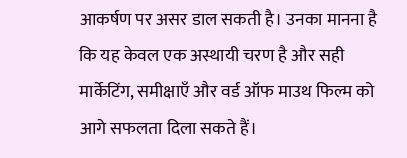आकर्षण पर असर डाल सकती है। उनका मानना है कि यह केवल एक अस्थायी चरण है और सही मार्केटिंग, समीक्षाएँ और वर्ड ऑफ माउथ फिल्म को आगे सफलता दिला सकते हैं।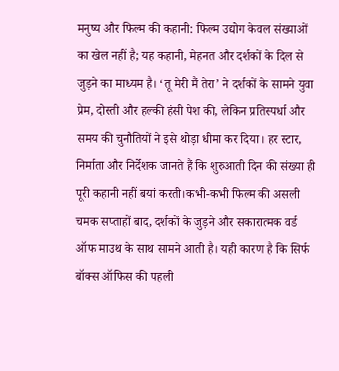मनुष्य और फिल्म की कहानी: फिल्म उद्योग केवल संख्याओं का खेल नहीं है; यह कहानी, मेहनत और दर्शकों के दिल से जुड़ने का माध्यम है। ‘तू मेरी मैं तेरा’ ने दर्शकों के सामने युवा प्रेम, दोस्ती और हल्की हंसी पेश की, लेकिन प्रतिस्पर्धा और समय की चुनौतियों ने इसे थोड़ा धीमा कर दिया। हर स्टार, निर्माता और निर्देशक जानते हैं कि शुरुआती दिन की संख्या ही पूरी कहानी नहीं बयां करती।कभी-कभी फिल्म की असली चमक सप्ताहों बाद, दर्शकों के जुड़ने और सकारात्मक वर्ड ऑफ माउथ के साथ सामने आती है। यही कारण है कि सिर्फ बॉक्स ऑफिस की पहली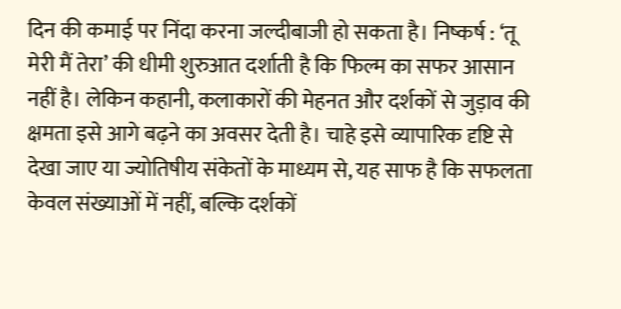दिन की कमाई पर निंदा करना जल्दीबाजी हो सकता है। निष्कर्ष : ‘तू मेरी मैं तेरा’ की धीमी शुरुआत दर्शाती है कि फिल्म का सफर आसान नहीं है। लेकिन कहानी, कलाकारों की मेहनत और दर्शकों से जुड़ाव की क्षमता इसे आगे बढ़ने का अवसर देती है। चाहे इसे व्यापारिक दृष्टि से देखा जाए या ज्योतिषीय संकेतों के माध्यम से, यह साफ है कि सफलता केवल संख्याओं में नहीं, बल्कि दर्शकों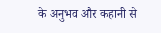के अनुभव और कहानी से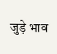जुड़े भाव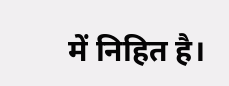में निहित है।